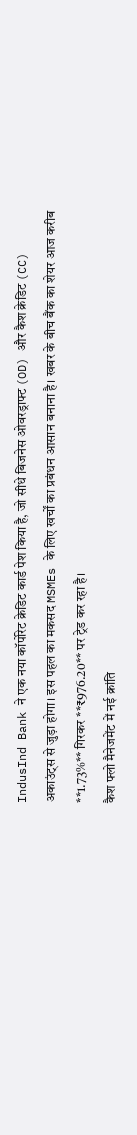IndusInd Bank ने एक नया कॉर्पोरेट क्रेडिट कार्ड पेश किया है, जो सीधे बिजनेस ओवरड्राफ्ट (OD) और कैश क्रेडिट (CC) अकाउंट्स से जुड़ा होगा। इस पहल का मकसद MSMEs के लिए खर्चों का प्रबंधन आसान बनाना है। खबर के बीच बैंक का शेयर आज करीब **1.73%** गिरकर **₹976.20** पर ट्रेड कर रहा है।
कैश फ्लो मैनेजमेंट में नई क्रांति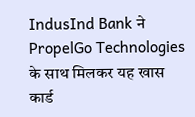IndusInd Bank ने PropelGo Technologies के साथ मिलकर यह खास कार्ड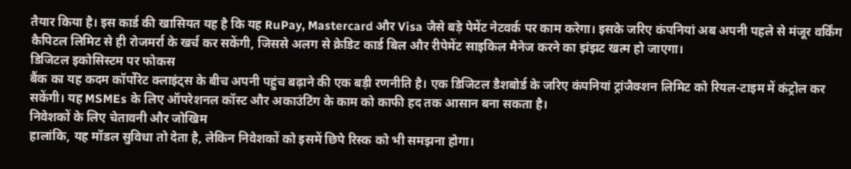तैयार किया है। इस कार्ड की खासियत यह है कि यह RuPay, Mastercard और Visa जैसे बड़े पेमेंट नेटवर्क पर काम करेगा। इसके जरिए कंपनियां अब अपनी पहले से मंजूर वर्किंग कैपिटल लिमिट से ही रोजमर्रा के खर्च कर सकेंगी, जिससे अलग से क्रेडिट कार्ड बिल और रीपेमेंट साइकिल मैनेज करने का झंझट खत्म हो जाएगा।
डिजिटल इकोसिस्टम पर फोकस
बैंक का यह कदम कॉर्पोरेट क्लाइंट्स के बीच अपनी पहुंच बढ़ाने की एक बड़ी रणनीति है। एक डिजिटल डैशबोर्ड के जरिए कंपनियां ट्रांजैक्शन लिमिट को रियल-टाइम में कंट्रोल कर सकेंगी। यह MSMEs के लिए ऑपरेशनल कॉस्ट और अकाउंटिंग के काम को काफी हद तक आसान बना सकता है।
निवेशकों के लिए चेतावनी और जोखिम
हालांकि, यह मॉडल सुविधा तो देता है, लेकिन निवेशकों को इसमें छिपे रिस्क को भी समझना होगा।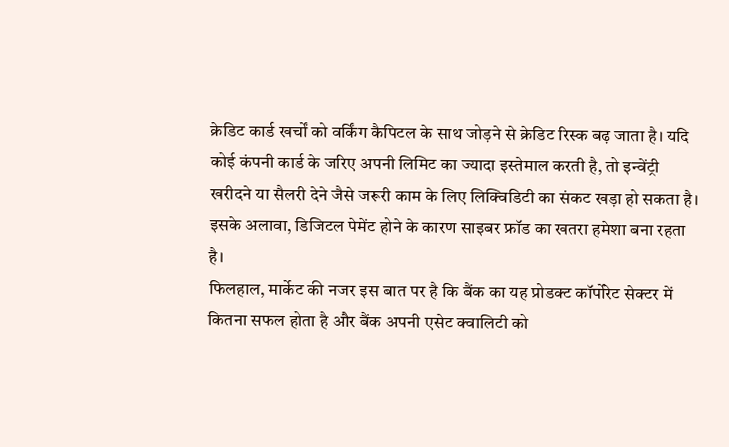क्रेडिट कार्ड खर्चों को वर्किंग कैपिटल के साथ जोड़ने से क्रेडिट रिस्क बढ़ जाता है। यदि कोई कंपनी कार्ड के जरिए अपनी लिमिट का ज्यादा इस्तेमाल करती है, तो इन्वेंट्री खरीदने या सैलरी देने जैसे जरूरी काम के लिए लिक्विडिटी का संकट खड़ा हो सकता है। इसके अलावा, डिजिटल पेमेंट होने के कारण साइबर फ्रॉड का खतरा हमेशा बना रहता है।
फिलहाल, मार्केट की नजर इस बात पर है कि बैंक का यह प्रोडक्ट कॉर्पोरेट सेक्टर में कितना सफल होता है और बैंक अपनी एसेट क्वालिटी को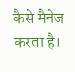कैसे मैनेज करता है।